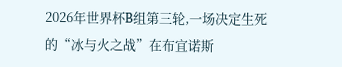2026年世界杯B组第三轮,一场决定生死的“冰与火之战”在布宜诺斯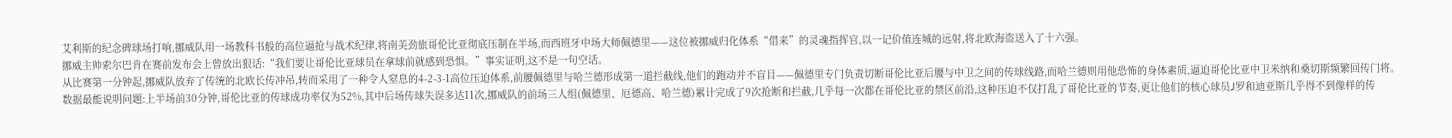艾利斯的纪念碑球场打响,挪威队用一场教科书般的高位逼抢与战术纪律,将南美劲旅哥伦比亚彻底压制在半场,而西班牙中场大师佩德里——这位被挪威归化体系“借来”的灵魂指挥官,以一记价值连城的远射,将北欧海盗送入了十六强。
挪威主帅索尔巴肯在赛前发布会上曾放出狠话:“我们要让哥伦比亚球员在拿球前就感到恐惧。”事实证明,这不是一句空话。
从比赛第一分钟起,挪威队放弃了传统的北欧长传冲吊,转而采用了一种令人窒息的4-2-3-1高位压迫体系,前腰佩德里与哈兰德形成第一道拦截线,他们的跑动并不盲目——佩德里专门负责切断哥伦比亚后腰与中卫之间的传球线路,而哈兰德则用他恐怖的身体素质,逼迫哥伦比亚中卫米纳和桑切斯频繁回传门将。
数据最能说明问题:上半场前30分钟,哥伦比亚的传球成功率仅为52%,其中后场传球失误多达11次,挪威队的前场三人组(佩德里、厄德高、哈兰德)累计完成了9次抢断和拦截,几乎每一次都在哥伦比亚的禁区前沿,这种压迫不仅打乱了哥伦比亚的节奏,更让他们的核心球员J罗和迪亚斯几乎得不到像样的传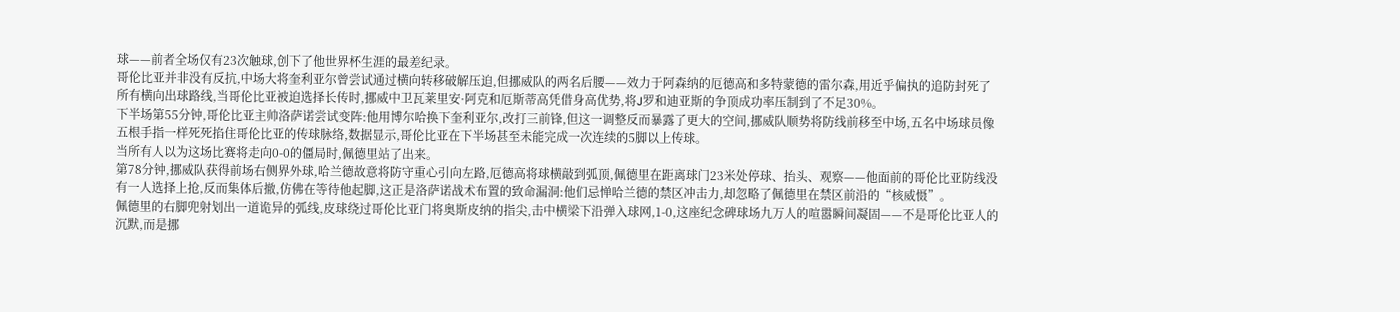球——前者全场仅有23次触球,创下了他世界杯生涯的最差纪录。
哥伦比亚并非没有反抗,中场大将奎利亚尔曾尝试通过横向转移破解压迫,但挪威队的两名后腰——效力于阿森纳的厄德高和多特蒙德的雷尔森,用近乎偏执的追防封死了所有横向出球路线,当哥伦比亚被迫选择长传时,挪威中卫瓦莱里安·阿克和厄斯蒂高凭借身高优势,将J罗和迪亚斯的争顶成功率压制到了不足30%。
下半场第55分钟,哥伦比亚主帅洛萨诺尝试变阵:他用博尔哈换下奎利亚尔,改打三前锋,但这一调整反而暴露了更大的空间,挪威队顺势将防线前移至中场,五名中场球员像五根手指一样死死掐住哥伦比亚的传球脉络,数据显示,哥伦比亚在下半场甚至未能完成一次连续的5脚以上传球。
当所有人以为这场比赛将走向0-0的僵局时,佩德里站了出来。
第78分钟,挪威队获得前场右侧界外球,哈兰德故意将防守重心引向左路,厄德高将球横敲到弧顶,佩德里在距离球门23米处停球、抬头、观察——他面前的哥伦比亚防线没有一人选择上抢,反而集体后撤,仿佛在等待他起脚,这正是洛萨诺战术布置的致命漏洞:他们忌惮哈兰德的禁区冲击力,却忽略了佩德里在禁区前沿的“核威慑”。
佩德里的右脚兜射划出一道诡异的弧线,皮球绕过哥伦比亚门将奥斯皮纳的指尖,击中横梁下沿弹入球网,1-0,这座纪念碑球场九万人的喧嚣瞬间凝固——不是哥伦比亚人的沉默,而是挪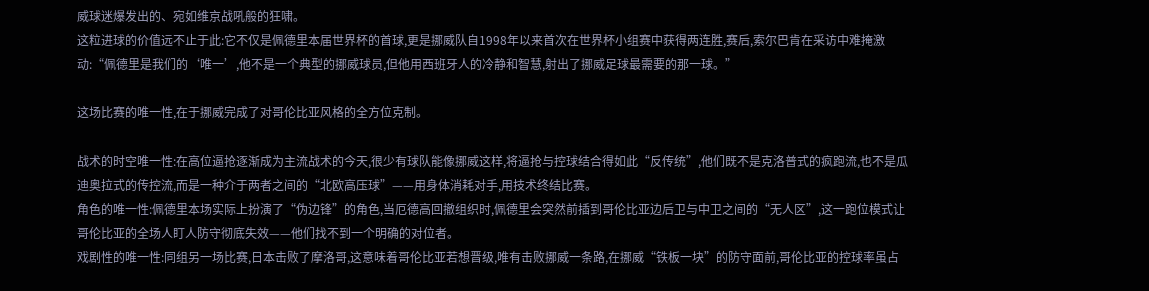威球迷爆发出的、宛如维京战吼般的狂啸。
这粒进球的价值远不止于此:它不仅是佩德里本届世界杯的首球,更是挪威队自1998年以来首次在世界杯小组赛中获得两连胜,赛后,索尔巴肯在采访中难掩激动:“佩德里是我们的‘唯一’,他不是一个典型的挪威球员,但他用西班牙人的冷静和智慧,射出了挪威足球最需要的那一球。”

这场比赛的唯一性,在于挪威完成了对哥伦比亚风格的全方位克制。

战术的时空唯一性:在高位逼抢逐渐成为主流战术的今天,很少有球队能像挪威这样,将逼抢与控球结合得如此“反传统”,他们既不是克洛普式的疯跑流,也不是瓜迪奥拉式的传控流,而是一种介于两者之间的“北欧高压球”——用身体消耗对手,用技术终结比赛。
角色的唯一性:佩德里本场实际上扮演了“伪边锋”的角色,当厄德高回撤组织时,佩德里会突然前插到哥伦比亚边后卫与中卫之间的“无人区”,这一跑位模式让哥伦比亚的全场人盯人防守彻底失效——他们找不到一个明确的对位者。
戏剧性的唯一性:同组另一场比赛,日本击败了摩洛哥,这意味着哥伦比亚若想晋级,唯有击败挪威一条路,在挪威“铁板一块”的防守面前,哥伦比亚的控球率虽占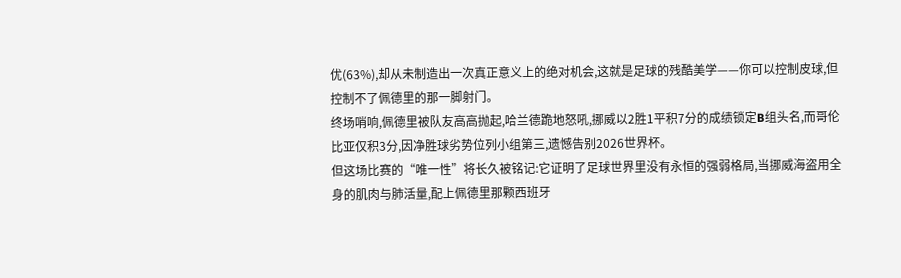优(63%),却从未制造出一次真正意义上的绝对机会,这就是足球的残酷美学——你可以控制皮球,但控制不了佩德里的那一脚射门。
终场哨响,佩德里被队友高高抛起,哈兰德跪地怒吼,挪威以2胜1平积7分的成绩锁定B组头名,而哥伦比亚仅积3分,因净胜球劣势位列小组第三,遗憾告别2026世界杯。
但这场比赛的“唯一性”将长久被铭记:它证明了足球世界里没有永恒的强弱格局,当挪威海盗用全身的肌肉与肺活量,配上佩德里那颗西班牙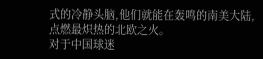式的冷静头脑,他们就能在轰鸣的南美大陆,点燃最炽热的北欧之火。
对于中国球迷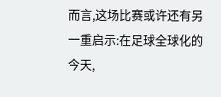而言,这场比赛或许还有另一重启示:在足球全球化的今天,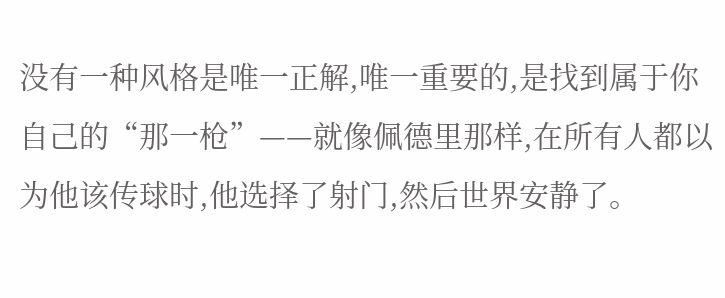没有一种风格是唯一正解,唯一重要的,是找到属于你自己的“那一枪”——就像佩德里那样,在所有人都以为他该传球时,他选择了射门,然后世界安静了。